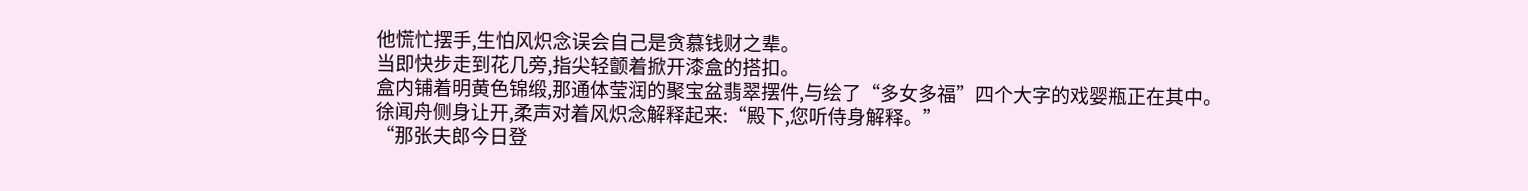他慌忙摆手,生怕风炽念误会自己是贪慕钱财之辈。
当即快步走到花几旁,指尖轻颤着掀开漆盒的搭扣。
盒内铺着明黄色锦缎,那通体莹润的聚宝盆翡翠摆件,与绘了“多女多福”四个大字的戏婴瓶正在其中。
徐闻舟侧身让开,柔声对着风炽念解释起来:“殿下,您听侍身解释。”
“那张夫郎今日登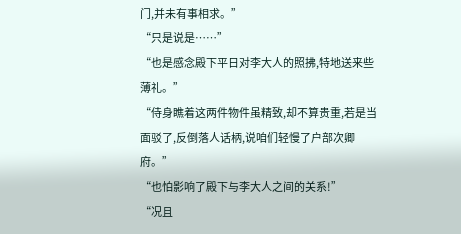门,并未有事相求。”
“只是说是……”
“也是感念殿下平日对李大人的照拂,特地送来些薄礼。”
“侍身瞧着这两件物件虽精致,却不算贵重,若是当面驳了,反倒落人话柄,说咱们轻慢了户部次卿府。”
“也怕影响了殿下与李大人之间的关系!”
“况且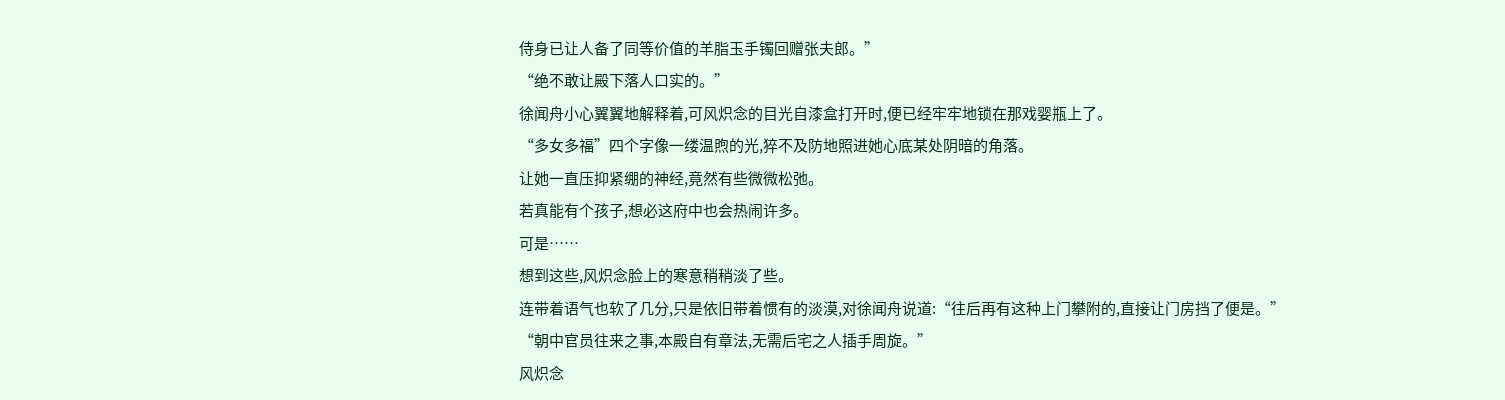侍身已让人备了同等价值的羊脂玉手镯回赠张夫郎。”
“绝不敢让殿下落人口实的。”
徐闻舟小心翼翼地解释着,可风炽念的目光自漆盒打开时,便已经牢牢地锁在那戏婴瓶上了。
“多女多福”四个字像一缕温煦的光,猝不及防地照进她心底某处阴暗的角落。
让她一直压抑紧绷的神经,竟然有些微微松弛。
若真能有个孩子,想必这府中也会热闹许多。
可是……
想到这些,风炽念脸上的寒意稍稍淡了些。
连带着语气也软了几分,只是依旧带着惯有的淡漠,对徐闻舟说道:“往后再有这种上门攀附的,直接让门房挡了便是。”
“朝中官员往来之事,本殿自有章法,无需后宅之人插手周旋。”
风炽念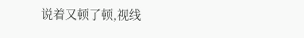说着又顿了顿,视线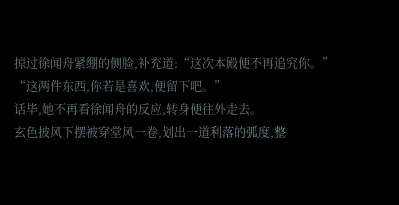掠过徐闻舟紧绷的侧脸,补充道:“这次本殿便不再追究你。”
“这两件东西,你若是喜欢,便留下吧。”
话毕,她不再看徐闻舟的反应,转身便往外走去。
玄色披风下摆被穿堂风一卷,划出一道利落的弧度,整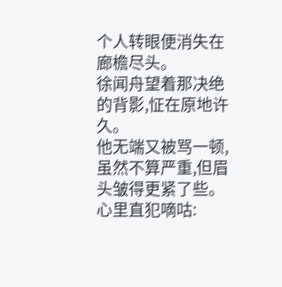个人转眼便消失在廊檐尽头。
徐闻舟望着那决绝的背影,怔在原地许久。
他无端又被骂一顿,虽然不算严重,但眉头皱得更紧了些。
心里直犯嘀咕: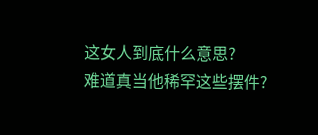这女人到底什么意思?
难道真当他稀罕这些摆件?